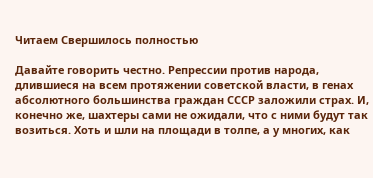Читаем Свершилось полностью

Давайте говорить честно. Репрессии против народа, длившиеся на всем протяжении советской власти, в генах абсолютного большинства граждан СССР заложили страх. И, конечно же, шахтеры сами не ожидали, что с ними будут так возиться. Хоть и шли на площади в толпе, а у многих, как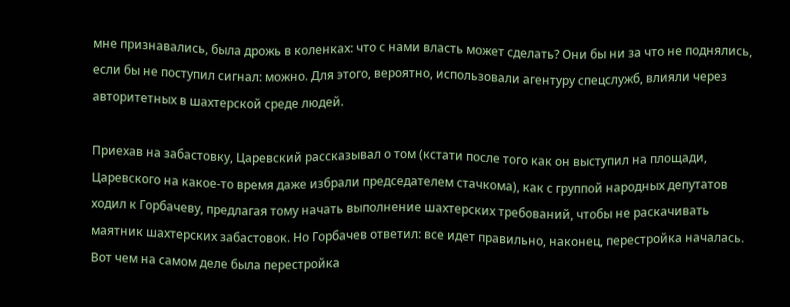мне признавались, была дрожь в коленках: что с нами власть может сделать? Они бы ни за что не поднялись, если бы не поступил сигнал: можно. Для этого, вероятно, использовали агентуру спецслужб, влияли через авторитетных в шахтерской среде людей.

Приехав на забастовку, Царевский рассказывал о том (кстати после того как он выступил на площади, Царевского на какое-то время даже избрали председателем стачкома), как с группой народных депутатов ходил к Горбачеву, предлагая тому начать выполнение шахтерских требований, чтобы не раскачивать маятник шахтерских забастовок. Но Горбачев ответил: все идет правильно, наконец, перестройка началась. Вот чем на самом деле была перестройка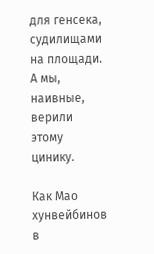для генсека, судилищами на площади. А мы, наивные, верили этому цинику.

Как Мао хунвейбинов в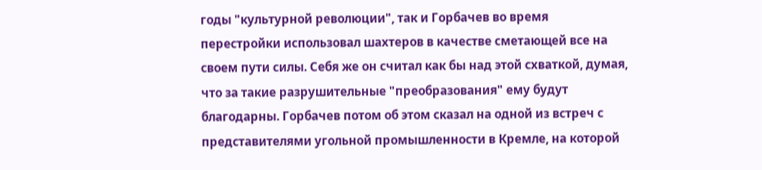годы "культурной революции", так и Горбачев во время перестройки использовал шахтеров в качестве сметающей все на своем пути силы. Себя же он считал как бы над этой схваткой, думая, что за такие разрушительные "преобразования" ему будут благодарны. Горбачев потом об этом сказал на одной из встреч с представителями угольной промышленности в Кремле, на которой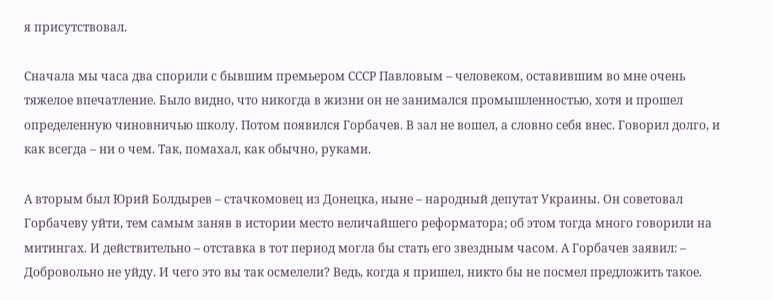я присутствовал.

Сначала мы часа два спорили с бывшим премьером СССР Павловым – человеком, оставившим во мне очень тяжелое впечатление. Было видно, что никогда в жизни он не занимался промышленностью, хотя и прошел определенную чиновничью школу. Потом появился Горбачев. В зал не вошел, а словно себя внес. Говорил долго, и как всегда – ни о чем. Так, помахал, как обычно, руками.

А вторым был Юрий Болдырев – стачкомовец из Донецка, ныне – народный депутат Украины. Он советовал Горбачеву уйти, тем самым заняв в истории место величайшего реформатора; об этом тогда много говорили на митингах. И действительно – отставка в тот период могла бы стать его звездным часом. А Горбачев заявил: – Добровольно не уйду. И чего это вы так осмелели? Ведь, когда я пришел, никто бы не посмел предложить такое.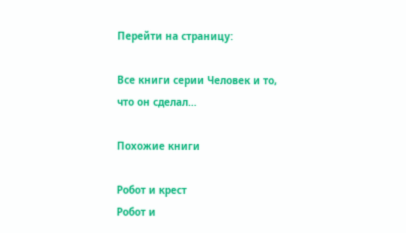Перейти на страницу:

Все книги серии Человек и то, что он сделал…

Похожие книги

Робот и крест
Робот и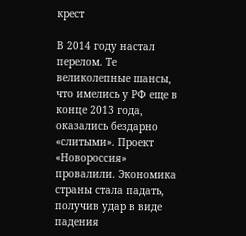крест

В 2014 году настал перелом. Те великолепные шансы, что имелись у РФ еще в конце 2013 года, оказались бездарно «слитыми». Проект «Новороссия» провалили. Экономика страны стала падать, получив удар в виде падения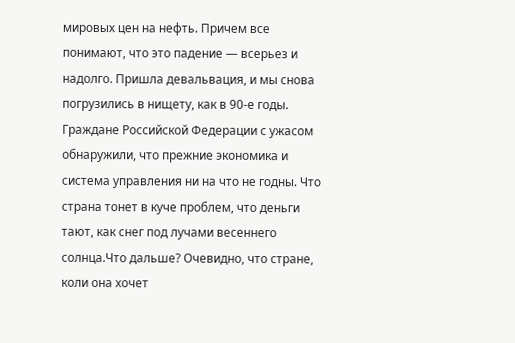мировых цен на нефть. Причем все понимают, что это падение — всерьез и надолго. Пришла девальвация, и мы снова погрузились в нищету, как в 90-е годы. Граждане Российской Федерации с ужасом обнаружили, что прежние экономика и система управления ни на что не годны. Что страна тонет в куче проблем, что деньги тают, как снег под лучами весеннего солнца.Что дальше? Очевидно, что стране, коли она хочет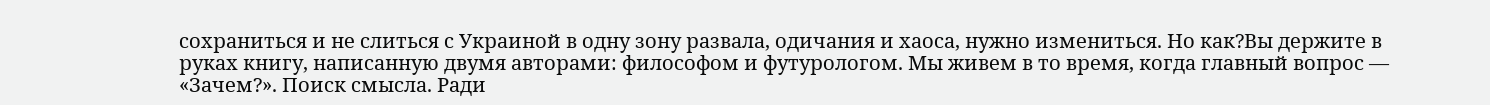сохраниться и не слиться с Украиной в одну зону развала, одичания и хаоса, нужно измениться. Но как?Вы держите в руках книгу, написанную двумя авторами: философом и футурологом. Мы живем в то время, когда главный вопрос — «Зачем?». Поиск смысла. Ради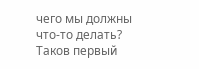чего мы должны что-то делать? Таков первый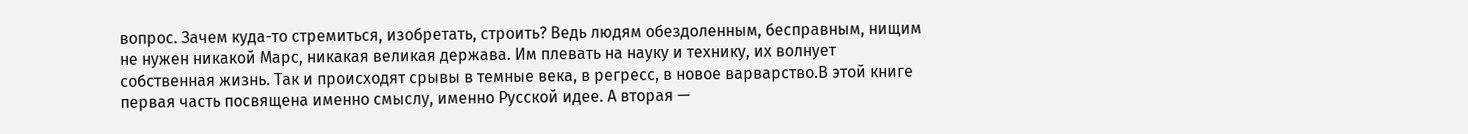вопрос. Зачем куда-то стремиться, изобретать, строить? Ведь людям обездоленным, бесправным, нищим не нужен никакой Марс, никакая великая держава. Им плевать на науку и технику, их волнует собственная жизнь. Так и происходят срывы в темные века, в регресс, в новое варварство.В этой книге первая часть посвящена именно смыслу, именно Русской идее. А вторая —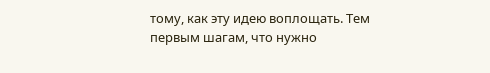тому, как эту идею воплощать. Тем первым шагам, что нужно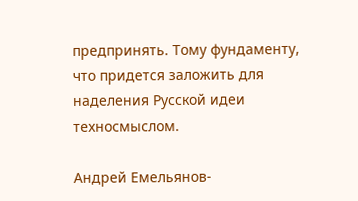предпринять. Тому фундаменту, что придется заложить для наделения Русской идеи техносмыслом.

Андрей Емельянов-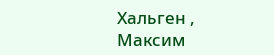Хальген , Максим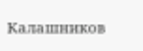Калашников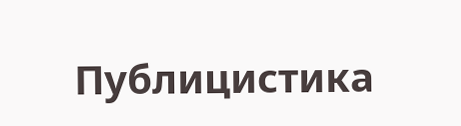Публицистика